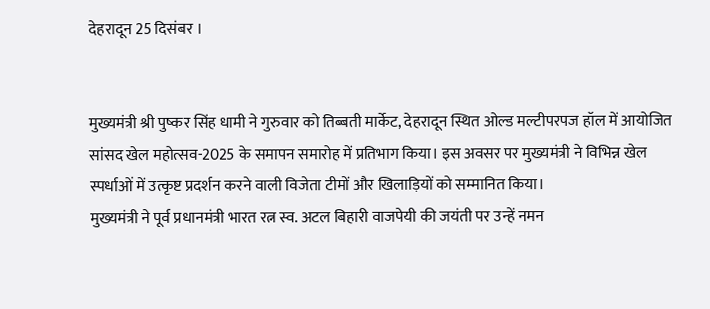देहरादून 25 दिसंबर ।


मुख्यमंत्री श्री पुष्कर सिंह धामी ने गुरुवार को तिब्बती मार्केट, देहरादून स्थित ओल्ड मल्टीपरपज हॉल में आयोजित सांसद खेल महोत्सव-2025 के समापन समारोह में प्रतिभाग किया। इस अवसर पर मुख्यमंत्री ने विभिन्न खेल स्पर्धाओं में उत्कृष्ट प्रदर्शन करने वाली विजेता टीमों और खिलाड़ियों को सम्मानित किया।
मुख्यमंत्री ने पूर्व प्रधानमंत्री भारत रत्न स्व. अटल बिहारी वाजपेयी की जयंती पर उन्हें नमन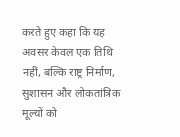करते हुए कहा कि यह अवसर केवल एक तिथि नहीं, बल्कि राष्ट्र निर्माण, सुशासन और लोकतांत्रिक मूल्यों को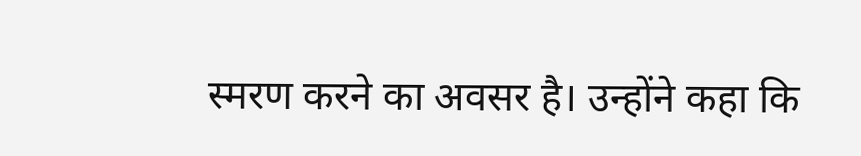स्मरण करने का अवसर है। उन्होंने कहा कि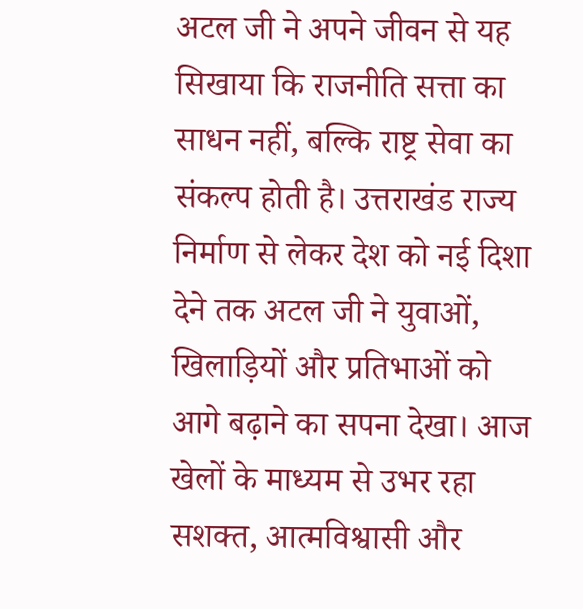अटल जी ने अपने जीवन से यह सिखाया कि राजनीति सत्ता का साधन नहीं, बल्कि राष्ट्र सेवा का संकल्प होती है। उत्तराखंड राज्य निर्माण से लेकर देश को नई दिशा देने तक अटल जी ने युवाओं, खिलाड़ियों और प्रतिभाओं को आगे बढ़ाने का सपना देखा। आज खेलों के माध्यम से उभर रहा सशक्त, आत्मविश्वासी और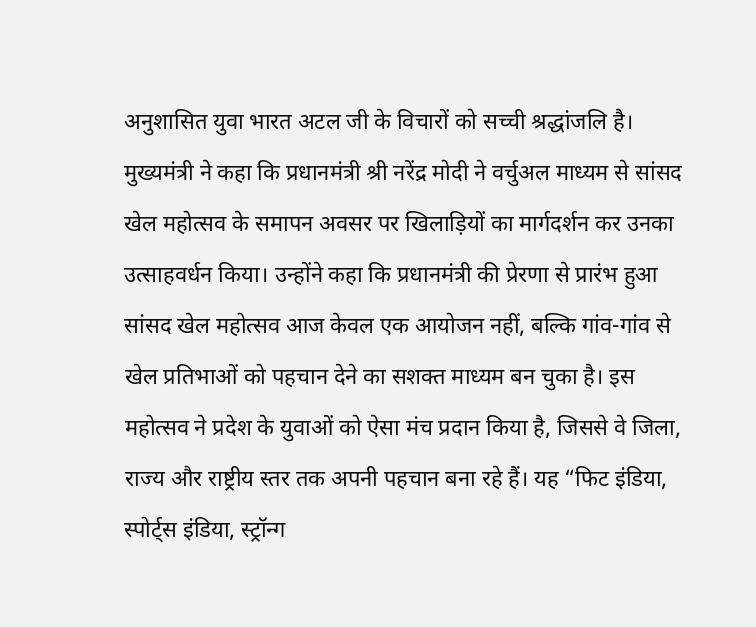अनुशासित युवा भारत अटल जी के विचारों को सच्ची श्रद्धांजलि है।
मुख्यमंत्री ने कहा कि प्रधानमंत्री श्री नरेंद्र मोदी ने वर्चुअल माध्यम से सांसद खेल महोत्सव के समापन अवसर पर खिलाड़ियों का मार्गदर्शन कर उनका उत्साहवर्धन किया। उन्होंने कहा कि प्रधानमंत्री की प्रेरणा से प्रारंभ हुआ सांसद खेल महोत्सव आज केवल एक आयोजन नहीं, बल्कि गांव-गांव से खेल प्रतिभाओं को पहचान देने का सशक्त माध्यम बन चुका है। इस महोत्सव ने प्रदेश के युवाओं को ऐसा मंच प्रदान किया है, जिससे वे जिला, राज्य और राष्ट्रीय स्तर तक अपनी पहचान बना रहे हैं। यह “फिट इंडिया, स्पोर्ट्स इंडिया, स्ट्रॉन्ग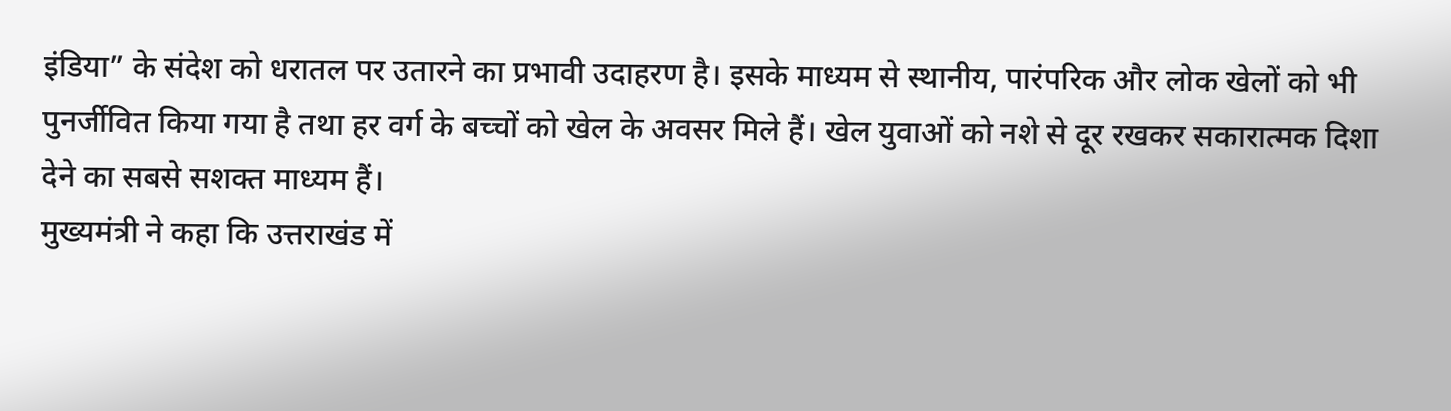इंडिया” के संदेश को धरातल पर उतारने का प्रभावी उदाहरण है। इसके माध्यम से स्थानीय, पारंपरिक और लोक खेलों को भी पुनर्जीवित किया गया है तथा हर वर्ग के बच्चों को खेल के अवसर मिले हैं। खेल युवाओं को नशे से दूर रखकर सकारात्मक दिशा देने का सबसे सशक्त माध्यम हैं।
मुख्यमंत्री ने कहा कि उत्तराखंड में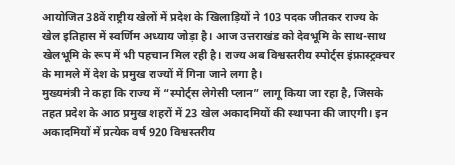आयोजित 38वें राष्ट्रीय खेलों में प्रदेश के खिलाड़ियों ने 103 पदक जीतकर राज्य के खेल इतिहास में स्वर्णिम अध्याय जोड़ा है। आज उत्तराखंड को देवभूमि के साथ-साथ खेलभूमि के रूप में भी पहचान मिल रही है। राज्य अब विश्वस्तरीय स्पोर्ट्स इंफ्रास्ट्रक्चर के मामले में देश के प्रमुख राज्यों में गिना जाने लगा है।
मुख्यमंत्री ने कहा कि राज्य में “स्पोर्ट्स लेगेसी प्लान” लागू किया जा रहा है, जिसके तहत प्रदेश के आठ प्रमुख शहरों में 23 खेल अकादमियों की स्थापना की जाएगी। इन अकादमियों में प्रत्येक वर्ष 920 विश्वस्तरीय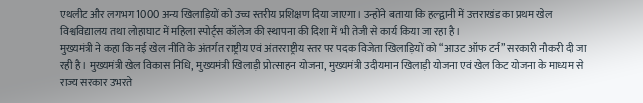एथलीट और लगभग 1000 अन्य खिलाड़ियों को उच्च स्तरीय प्रशिक्षण दिया जाएगा। उन्होंने बताया कि हल्द्वानी में उत्तराखंड का प्रथम खेल विश्वविद्यालय तथा लोहाघाट में महिला स्पोर्ट्स कॉलेज की स्थापना की दिशा में भी तेजी से कार्य किया जा रहा है।
मुख्यमंत्री ने कहा कि नई खेल नीति के अंतर्गत राष्ट्रीय एवं अंतरराष्ट्रीय स्तर पर पदक विजेता खिलाड़ियों को “आउट ऑफ टर्न” सरकारी नौकरी दी जा रही है। मुख्यमंत्री खेल विकास निधि, मुख्यमंत्री खिलाड़ी प्रोत्साहन योजना, मुख्यमंत्री उदीयमान खिलाड़ी योजना एवं खेल किट योजना के माध्यम से राज्य सरकार उभरते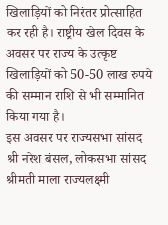खिलाड़ियों को निरंतर प्रोत्साहित कर रही है। राष्ट्रीय खेल दिवस के अवसर पर राज्य के उत्कृष्ट खिलाड़ियों को 50-50 लाख रुपये की सम्मान राशि से भी सम्मानित किया गया है।
इस अवसर पर राज्यसभा सांसद श्री नरेश बंसल, लोकसभा सांसद श्रीमती माला राज्यलक्ष्मी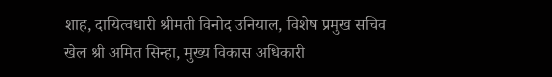शाह, दायित्वधारी श्रीमती विनोद उनियाल, विशेष प्रमुख सचिव खेल श्री अमित सिन्हा, मुख्य विकास अधिकारी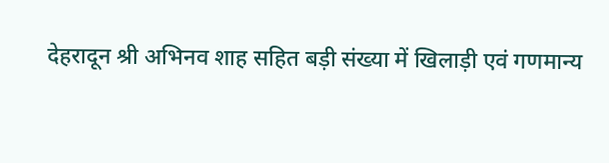देहरादून श्री अभिनव शाह सहित बड़ी संख्या में खिलाड़ी एवं गणमान्य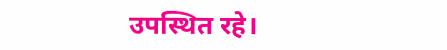उपस्थित रहे।